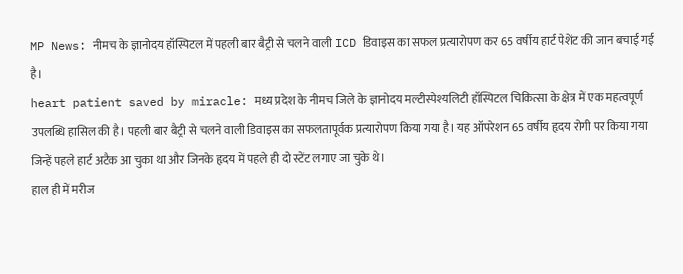MP News: नीमच के ज्ञानोदय हॉस्पिटल में पहली बार बैट्री से चलने वाली ICD डिवाइस का सफल प्रत्यारोपण कर 65 वर्षीय हार्ट पेशेंट की जान बचाई गई है।
heart patient saved by miracle: मध्य प्रदेश के नीमच जिले के ज्ञानोदय मल्टीस्पेश्यलिटी हॉस्पिटल चिकित्सा के क्षेत्र में एक महत्वपूर्ण उपलब्धि हासिल की है। पहली बार बैट्री से चलने वाली डिवाइस का सफलतापूर्वक प्रत्यारोपण किया गया है। यह ऑपरेशन 65 वर्षीय हृदय रोगी पर किया गया जिन्हें पहले हार्ट अटैक आ चुका था और जिनके हृदय में पहले ही दो स्टेंट लगाए जा चुके थे।
हाल ही में मरीज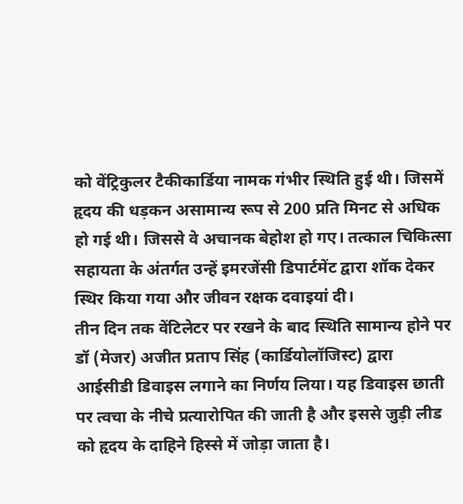को वेंट्रिकुलर टैकीकार्डिया नामक गंभीर स्थिति हुई थी। जिसमें हृदय की धड़कन असामान्य रूप से 200 प्रति मिनट से अधिक हो गई थी। जिससे वे अचानक बेहोश हो गए। तत्काल चिकित्सा सहायता के अंतर्गत उन्हें इमरजेंसी डिपार्टमेंट द्वारा शॉक देकर स्थिर किया गया और जीवन रक्षक दवाइयां दी।
तीन दिन तक वेंटिलेटर पर रखने के बाद स्थिति सामान्य होने पर डॉ (मेजर) अजीत प्रताप सिंह (कार्डियोलॉजिस्ट) द्वारा आईसीडी डिवाइस लगाने का निर्णय लिया। यह डिवाइस छाती पर त्वचा के नीचे प्रत्यारोपित की जाती है और इससे जुड़ी लीड को हृदय के दाहिने हिस्से में जोड़ा जाता है।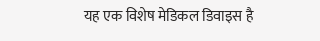यह एक विशेष मेडिकल डिवाइस है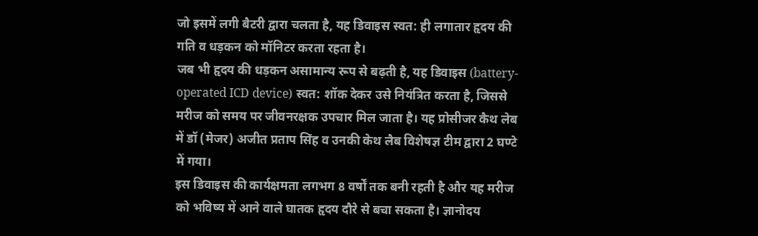जो इसमें लगी बैटरी द्वारा चलता है, यह डिवाइस स्वत: ही लगातार हृदय की गति व धड़कन को मॉनिटर करता रहता है।
जब भी हृदय की धड़कन असामान्य रूप से बढ़ती है, यह डिवाइस (battery-operated ICD device) स्वत: शॉक देकर उसे नियंत्रित करता है, जिससे मरीज को समय पर जीवनरक्षक उपचार मिल जाता है। यह प्रोसीजर कैथ लेब में डॉ (मेजर) अजीत प्रताप सिंह व उनकी केथ लैब विशेषज्ञ टीम द्वारा 2 घण्टे में गया।
इस डिवाइस की कार्यक्षमता लगभग 8 वर्षों तक बनी रहती है और यह मरीज को भविष्य में आने वाले घातक हृदय दौरे से बचा सकता है। ज्ञानोदय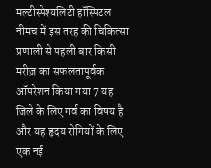मल्टीस्पेश्यलिटी हॉस्पिटल नीमच में इस तरह की चिकित्सा प्रणाली से पहली बार किसी मरीज़ का सफलतापूर्वक ऑपरेशन किया गया 7 यह जिले के लिए गर्व का विषय है और यह हृदय रोगियों के लिए एक नई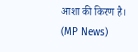आशा की किरण है। (MP News)